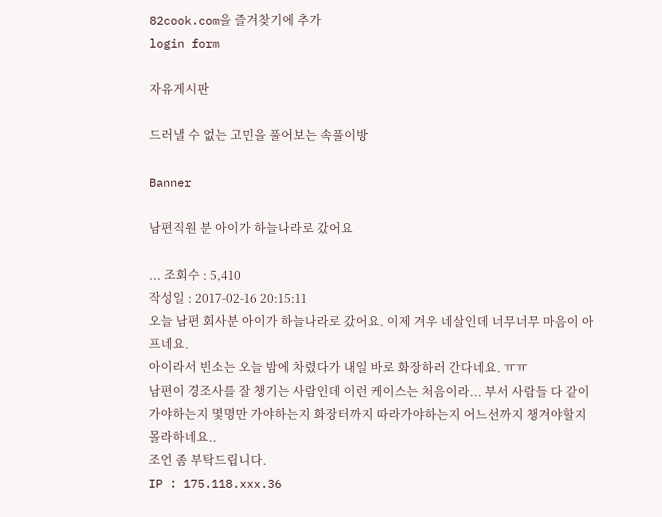82cook.com을 즐겨찾기에 추가
login form

자유게시판

드러낼 수 없는 고민을 풀어보는 속풀이방

Banner

남편직원 분 아이가 하늘나라로 갔어요

... 조회수 : 5,410
작성일 : 2017-02-16 20:15:11
오늘 남편 회사분 아이가 하늘나라로 갔어요. 이제 겨우 네살인데 너무너무 마음이 아프네요.
아이라서 빈소는 오늘 밤에 차렸다가 내일 바로 화장하러 간다네요. ㅠㅠ
남편이 경조사를 잘 챙기는 사람인데 이런 케이스는 처음이라... 부서 사람들 다 같이 가야하는지 몇명만 가야하는지 화장터까지 따라가야하는지 어느선까지 챙겨야할지 몰라하네요..
조언 좀 부탁드립니다.
IP : 175.118.xxx.36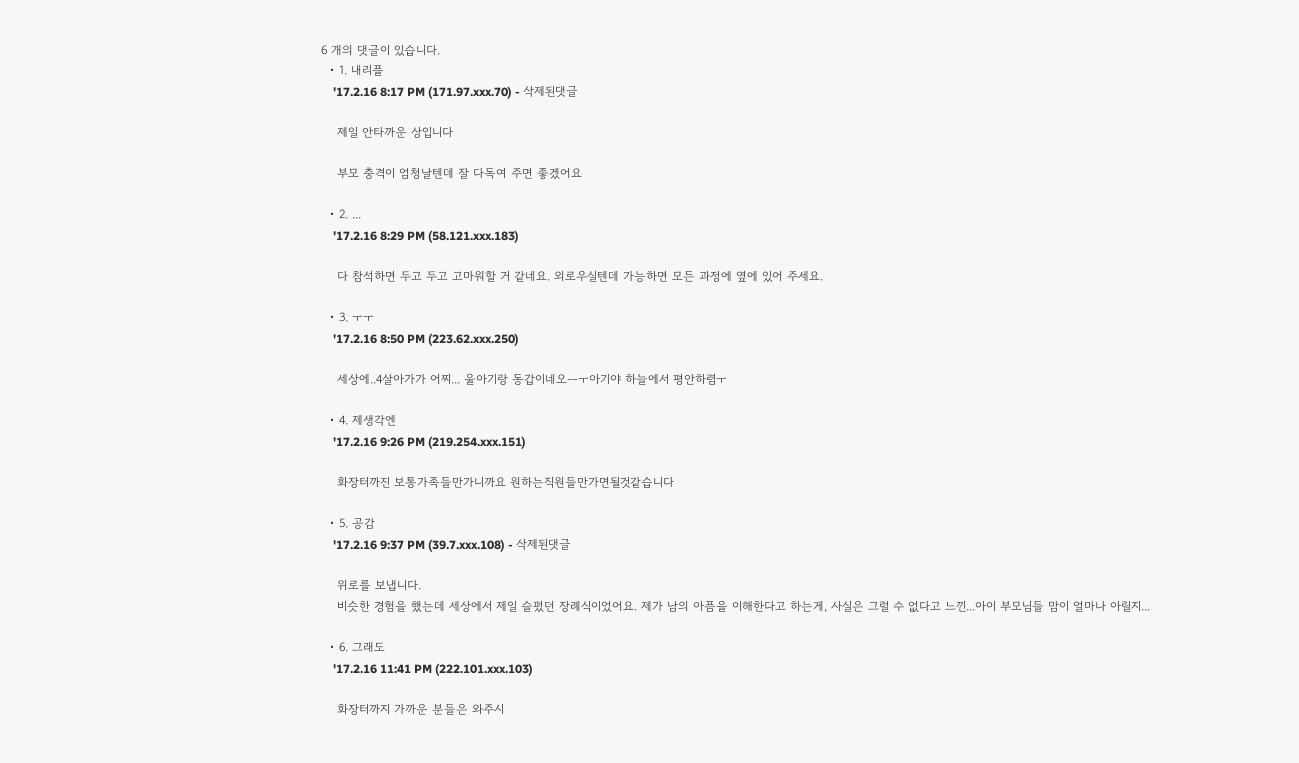6 개의 댓글이 있습니다.
  • 1. 내리플
    '17.2.16 8:17 PM (171.97.xxx.70) - 삭제된댓글

    제일 안타까운 상입니다

    부모 충격이 엄청날텐데 잘 다독여 주면 좋겠어요

  • 2. ...
    '17.2.16 8:29 PM (58.121.xxx.183)

    다 참석하면 두고 두고 고마워할 거 같네요. 외로우실텐데 가능하면 모든 과정에 옆에 있어 주세요.

  • 3. ㅜㅜ
    '17.2.16 8:50 PM (223.62.xxx.250)

    세상에..4살아가가 어찌... 울아기랑 동갑이네오ㅡㅜ아기야 하늘에서 평안하렴ㅜ

  • 4. 제생각엔
    '17.2.16 9:26 PM (219.254.xxx.151)

    화장터까진 보통가족들만가니까요 원하는직원들만가면될것같습니다

  • 5. 공감
    '17.2.16 9:37 PM (39.7.xxx.108) - 삭제된댓글

    위로를 보냅니다.
    비슷한 경험을 했는데 세상에서 제일 슬펐던 장례식이었어요. 제가 남의 아픔을 이해한다고 하는게, 사실은 그럴 수 없다고 느낀...아이 부모님들 맘이 얼마나 아릴지...

  • 6. 그래도
    '17.2.16 11:41 PM (222.101.xxx.103)

    화장터까지 가까운 분들은 와주시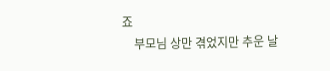죠
    부모님 상만 겪었지만 추운 날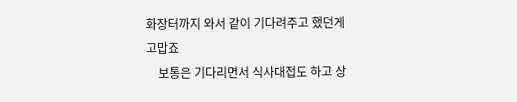화장터까지 와서 같이 기다려주고 했던게 고맙죠
    보통은 기다리면서 식사대접도 하고 상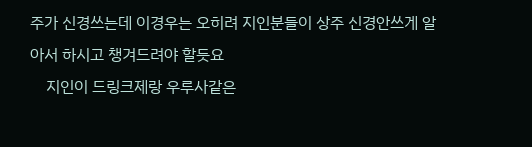주가 신경쓰는데 이경우는 오히려 지인분들이 상주 신경안쓰게 알아서 하시고 챙겨드려야 할듯요
    지인이 드링크제랑 우루사같은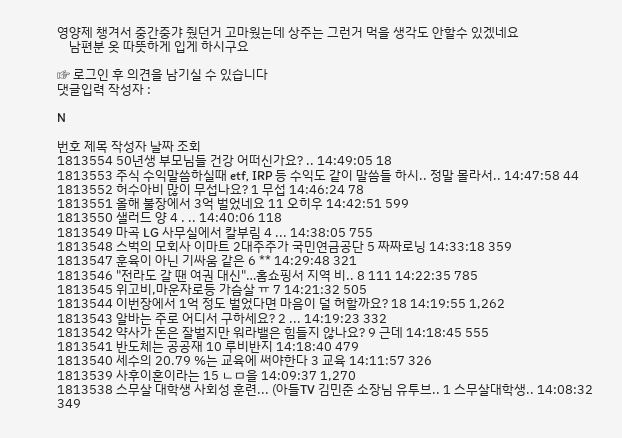영양제 챙겨서 중간중갸 줬던거 고마웠는데 상주는 그런거 먹을 생각도 안할수 있겠네요
    남편분 옷 따뜻하게 입게 하시구요

☞ 로그인 후 의견을 남기실 수 있습니다
댓글입력 작성자 :

N

번호 제목 작성자 날짜 조회
1813554 50년생 부모님들 건강 어떠신가요? .. 14:49:05 18
1813553 주식 수익말씀하실때 etf, IRP 등 수익도 같이 말씀들 하시.. 정말 몰라서.. 14:47:58 44
1813552 허수아비 많이 무섭나요? 1 무섭 14:46:24 78
1813551 올해 불장에서 3억 벌었네요 11 오히우 14:42:51 599
1813550 샐러드 양 4 . .. 14:40:06 118
1813549 마곡 LG 사무실에서 칼부림 4 ... 14:38:05 755
1813548 스벅의 모회사 이마트 2대주주가 국민연금공단 5 짜짜로닝 14:33:18 359
1813547 훈육이 아닌 기싸움 같은 6 ** 14:29:48 321
1813546 "전라도 갈 땐 여권 대신"…홈쇼핑서 지역 비.. 8 111 14:22:35 785
1813545 위고비,마운자로등 가슴살 ㅠ 7 14:21:32 505
1813544 이번장에서 1억 정도 벌었다면 마음이 덜 허할까요? 18 14:19:55 1,262
1813543 알바는 주로 어디서 구하세요? 2 ... 14:19:23 332
1813542 약사가 돈은 잘벌지만 워라밸은 힘들지 않나요? 9 근데 14:18:45 555
1813541 반도체는 공공재 10 루비반지 14:18:40 479
1813540 세수의 20.79 %는 교육에 써야한다 3 교육 14:11:57 326
1813539 사후이혼이라는 15 ㄴㅁ을 14:09:37 1,270
1813538 스무살 대학생 사회성 훈련... (아들TV 김민준 소장님 유투브.. 1 스무살대학생.. 14:08:32 349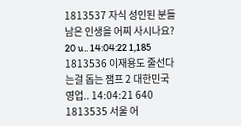1813537 자식 성인된 분들 남은 인생을 어찌 사시나요? 20 u.. 14:04:22 1,185
1813536 이재용도 줄선다는걸 돕는 잼프 2 대한민국영업.. 14:04:21 640
1813535 서울 어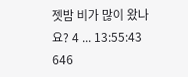젯밤 비가 많이 왔나요? 4 ... 13:55:43 646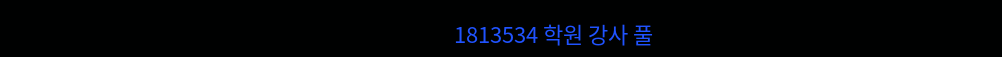1813534 학원 강사 풀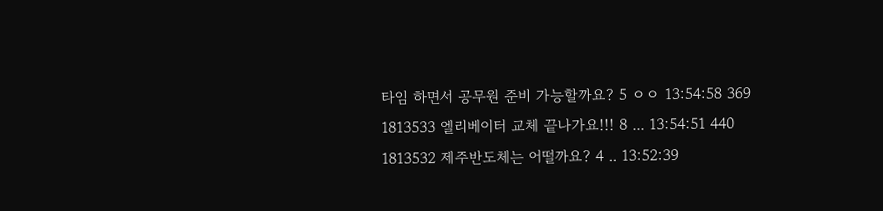타임 하면서 공무원 준비 가능할까요? 5 ㅇㅇ 13:54:58 369
1813533 엘리베이터 교체 끝나가요!!! 8 ... 13:54:51 440
1813532 제주반도체는 어떨까요? 4 .. 13:52:39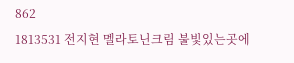862
1813531 전지현 멜라토닌크림 불빛있는곳에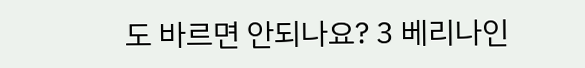도 바르면 안되나요? 3 베리나인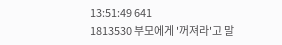13:51:49 641
1813530 부모에게 '꺼져라'고 말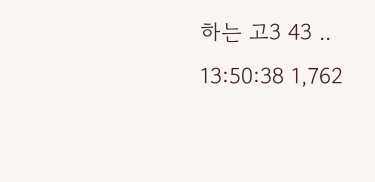하는 고3 43 .. 13:50:38 1,762